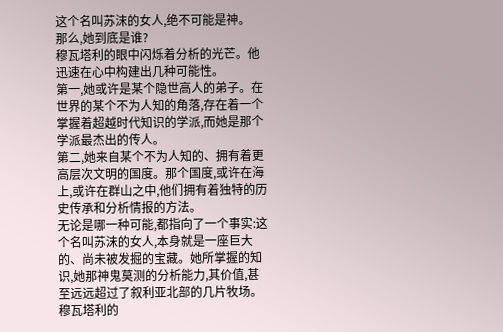这个名叫苏沫的女人,绝不可能是神。
那么,她到底是谁?
穆瓦塔利的眼中闪烁着分析的光芒。他迅速在心中构建出几种可能性。
第一,她或许是某个隐世高人的弟子。在世界的某个不为人知的角落,存在着一个掌握着超越时代知识的学派,而她是那个学派最杰出的传人。
第二,她来自某个不为人知的、拥有着更高层次文明的国度。那个国度,或许在海上,或许在群山之中,他们拥有着独特的历史传承和分析情报的方法。
无论是哪一种可能,都指向了一个事实:这个名叫苏沫的女人,本身就是一座巨大的、尚未被发掘的宝藏。她所掌握的知识,她那神鬼莫测的分析能力,其价值,甚至远远超过了叙利亚北部的几片牧场。
穆瓦塔利的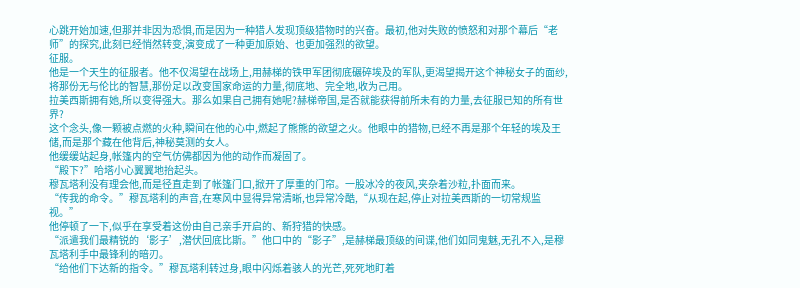心跳开始加速,但那并非因为恐惧,而是因为一种猎人发现顶级猎物时的兴奋。最初,他对失败的愤怒和对那个幕后“老师”的探究,此刻已经悄然转变,演变成了一种更加原始、也更加强烈的欲望。
征服。
他是一个天生的征服者。他不仅渴望在战场上,用赫梯的铁甲军团彻底碾碎埃及的军队,更渴望揭开这个神秘女子的面纱,将那份无与伦比的智慧,那份足以改变国家命运的力量,彻底地、完全地,收为己用。
拉美西斯拥有她,所以变得强大。那么如果自己拥有她呢?赫梯帝国,是否就能获得前所未有的力量,去征服已知的所有世界?
这个念头,像一颗被点燃的火种,瞬间在他的心中,燃起了熊熊的欲望之火。他眼中的猎物,已经不再是那个年轻的埃及王储,而是那个藏在他背后,神秘莫测的女人。
他缓缓站起身,帐篷内的空气仿佛都因为他的动作而凝固了。
“殿下?”哈塔小心翼翼地抬起头。
穆瓦塔利没有理会他,而是径直走到了帐篷门口,掀开了厚重的门帘。一股冰冷的夜风,夹杂着沙粒,扑面而来。
“传我的命令。”穆瓦塔利的声音,在寒风中显得异常清晰,也异常冷酷,“从现在起,停止对拉美西斯的一切常规监视。”
他停顿了一下,似乎在享受着这份由自己亲手开启的、新狩猎的快感。
“派遣我们最精锐的‘影子’,潜伏回底比斯。”他口中的“影子”,是赫梯最顶级的间谍,他们如同鬼魅,无孔不入,是穆瓦塔利手中最锋利的暗刃。
“给他们下达新的指令。”穆瓦塔利转过身,眼中闪烁着骇人的光芒,死死地盯着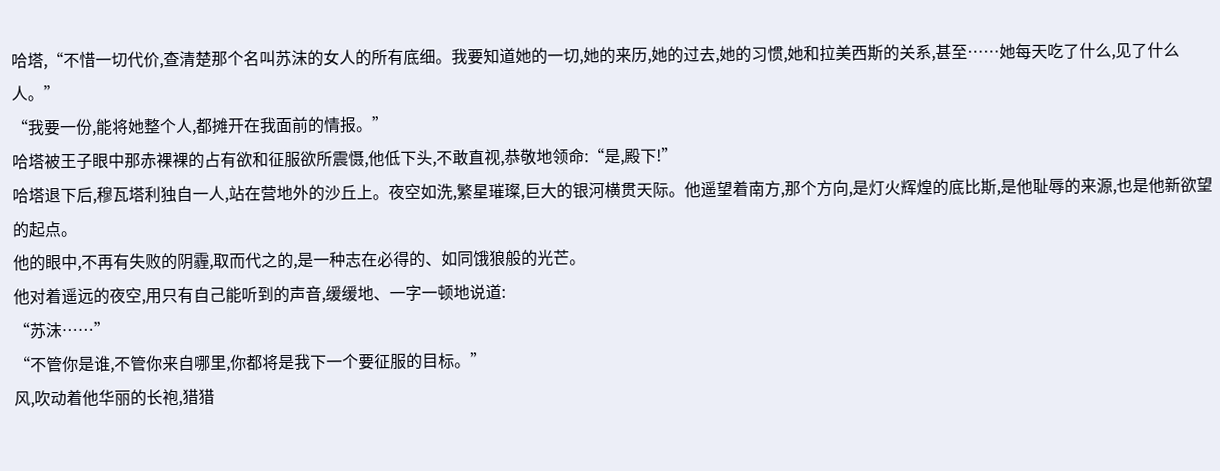哈塔,“不惜一切代价,查清楚那个名叫苏沫的女人的所有底细。我要知道她的一切,她的来历,她的过去,她的习惯,她和拉美西斯的关系,甚至……她每天吃了什么,见了什么人。”
“我要一份,能将她整个人,都摊开在我面前的情报。”
哈塔被王子眼中那赤裸裸的占有欲和征服欲所震慑,他低下头,不敢直视,恭敬地领命:“是,殿下!”
哈塔退下后,穆瓦塔利独自一人,站在营地外的沙丘上。夜空如洗,繁星璀璨,巨大的银河横贯天际。他遥望着南方,那个方向,是灯火辉煌的底比斯,是他耻辱的来源,也是他新欲望的起点。
他的眼中,不再有失败的阴霾,取而代之的,是一种志在必得的、如同饿狼般的光芒。
他对着遥远的夜空,用只有自己能听到的声音,缓缓地、一字一顿地说道:
“苏沫……”
“不管你是谁,不管你来自哪里,你都将是我下一个要征服的目标。”
风,吹动着他华丽的长袍,猎猎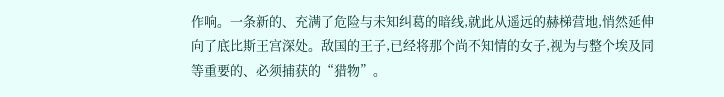作响。一条新的、充满了危险与未知纠葛的暗线,就此从遥远的赫梯营地,悄然延伸向了底比斯王宫深处。敌国的王子,已经将那个尚不知情的女子,视为与整个埃及同等重要的、必须捕获的“猎物”。